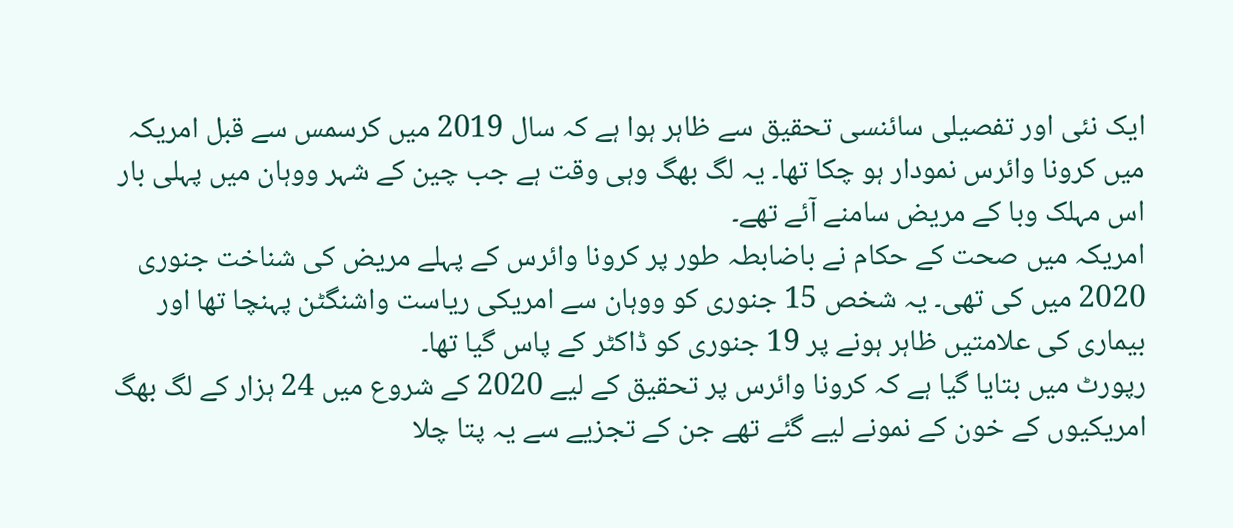ایک نئی اور تفصیلی سائنسی تحقیق سے ظاہر ہوا ہے کہ سال 2019 میں کرسمس سے قبل امریکہ میں کرونا وائرس نمودار ہو چکا تھا۔ یہ لگ بھگ وہی وقت ہے جب چین کے شہر ووہان میں پہلی بار اس مہلک وبا کے مریض سامنے آئے تھے۔
امریکہ میں صحت کے حکام نے باضابطہ طور پر کرونا وائرس کے پہلے مریض کی شناخت جنوری 2020 میں کی تھی۔ یہ شخص 15 جنوری کو ووہان سے امریکی ریاست واشنگٹن پہنچا تھا اور بیماری کی علامتیں ظاہر ہونے پر 19 جنوری کو ڈاکٹر کے پاس گیا تھا۔
رپورٹ میں بتایا گیا ہے کہ کرونا وائرس پر تحقیق کے لیے 2020 کے شروع میں 24 ہزار کے لگ بھگ امریکیوں کے خون کے نمونے لیے گئے تھے جن کے تجزیے سے یہ پتا چلا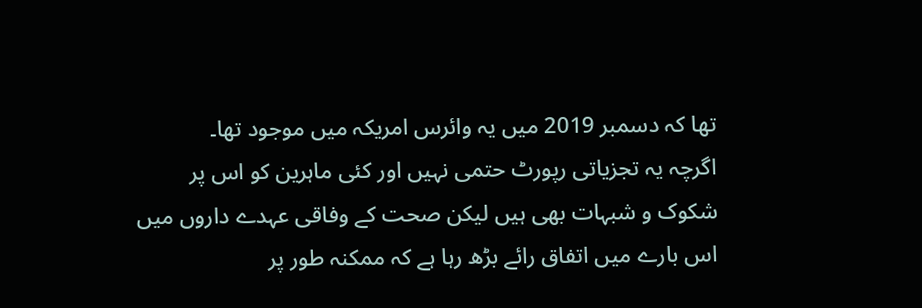تھا کہ دسمبر 2019 میں یہ وائرس امریکہ میں موجود تھا۔
اگرچہ یہ تجزیاتی رپورٹ حتمی نہیں اور کئی ماہرین کو اس پر شکوک و شبہات بھی ہیں لیکن صحت کے وفاقی عہدے داروں میں اس بارے میں اتفاق رائے بڑھ رہا ہے کہ ممکنہ طور پر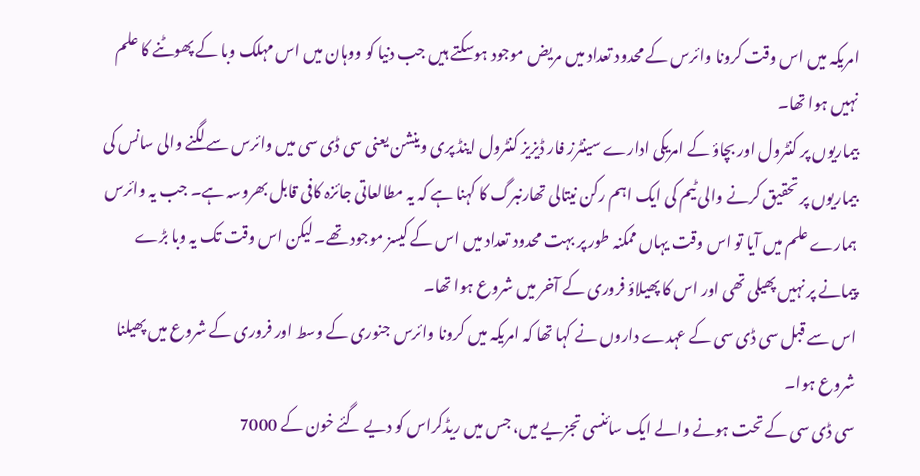امریکہ میں اس وقت کرونا وائرس کے محدود تعداد میں مریض موجود ہوسکتے ہیں جب دنیا کو ووہان میں اس مہلک وبا کے پھوٹنے کا علم نہیں ہوا تھا۔
بیماریوں پر کنٹرول اور بچاؤ کے امریکی ادارے سینٹرز فار ڈیزیز کنٹرول اینڈ پری وینشن یعنی سی ڈی سی میں وائرس سے لگنے والی سانس کی بیماریوں پر تحقیق کرنے والی ٹیم کی ایک اہم رکن نیتالی تھارنبرگ کا کہنا ہے کہ یہ مطالعاتی جائزہ کافی قابل بھروسہ ہے۔ جب یہ وائرس ہمارے علم میں آیا تو اس وقت یہاں ممکنہ طور پر بہت محدود تعداد میں اس کے کیسز موجود تھے۔ لیکن اس وقت تک یہ وبا بڑے پیمانے پر نہیں پھیلی تھی اور اس کا پھیلاؤ فروری کے آخر میں شروع ہوا تھا۔
اس سے قبل سی ڈی سی کے عہدے داروں نے کہا تھا کہ امریکہ میں کرونا وائرس جنوری کے وسط اور فروری کے شروع میں پھیلنا شروع ہوا۔
سی ڈی سی کے تحت ہونے والے ایک سائنسی تجزیے میں، جس میں ریڈکراس کو دیے گئے خون کے 7000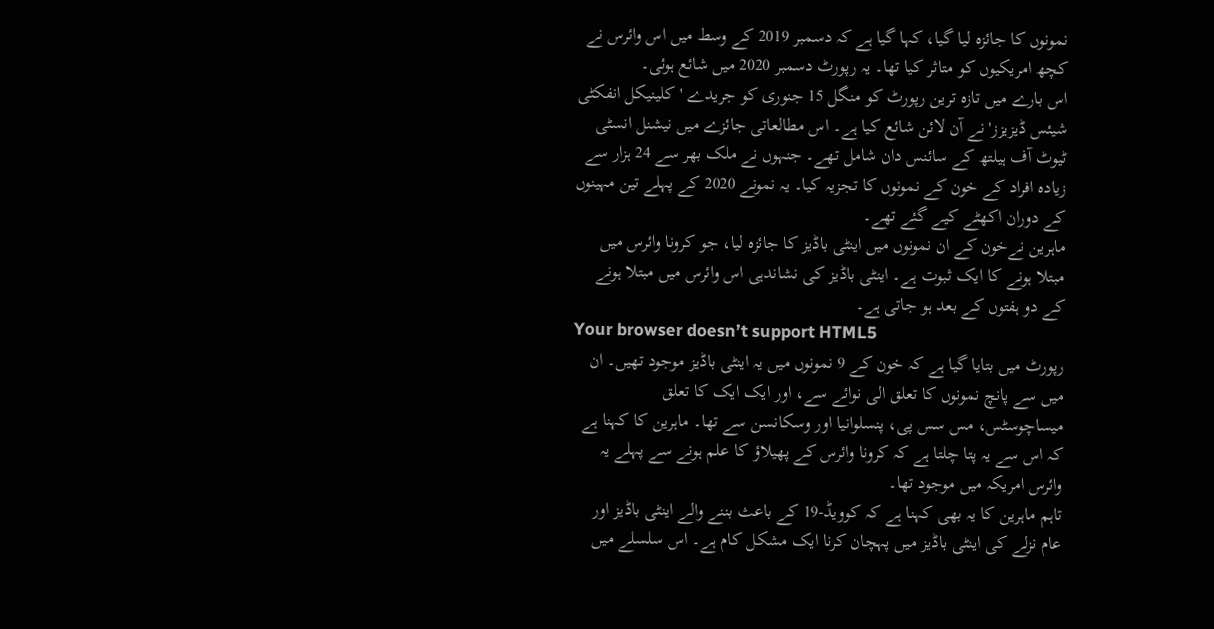نمونوں کا جائزہ لیا گیا، کہا گیا ہے کہ دسمبر 2019 کے وسط میں اس وائرس نے کچھ امریکیوں کو متاثر کیا تھا۔ یہ رپورٹ دسمبر 2020 میں شائع ہوئی۔
اس بارے میں تازہ ترین رپورٹ کو منگل 15 جنوری کو جریدے 'کلینیکل انفکٹی شیئس ڈیزیزز' نے آن لائن شائع کیا ہے۔ اس مطالعاتی جائزے میں نیشنل انسٹی ٹیوٹ آف ہیلتھ کے سائنس دان شامل تھے۔ جنہوں نے ملک بھر سے 24 ہزار سے زیادہ افراد کے خون کے نمونوں کا تجزیہ کیا۔ یہ نمونے 2020 کے پہلے تین مہینوں کے دوران اکھٹے کیے گئے تھے۔
ماہرین نےخون کے ان نمونوں میں اینٹی باڈیز کا جائزہ لیا، جو کرونا وائرس میں مبتلا ہونے کا ایک ثبوت ہے۔ اینٹی باڈیز کی نشاندہی اس وائرس میں مبتلا ہونے کے دو ہفتوں کے بعد ہو جاتی ہے۔
Your browser doesn’t support HTML5
رپورٹ میں بتایا گیا ہے کہ خون کے 9 نمونوں میں یہ اینٹی باڈیز موجود تھیں۔ ان میں سے پانچ نمونوں کا تعلق الی نوائے سے، اور ایک ایک کا تعلق میساچوسٹس، مس سس پی، پنسلوانیا اور وسکانسن سے تھا۔ ماہرین کا کہنا ہے کہ اس سے یہ پتا چلتا ہے کہ کرونا وائرس کے پھیلاؤ کا علم ہونے سے پہلے یہ وائرس امریکہ میں موجود تھا۔
تاہم ماہرین کا یہ بھی کہنا ہے کہ کوویڈ-19 کے باعث بننے والے اینٹی باڈیز اور عام نزلے کی اینٹی باڈیز میں پہچان کرنا ایک مشکل کام ہے۔ اس سلسلے میں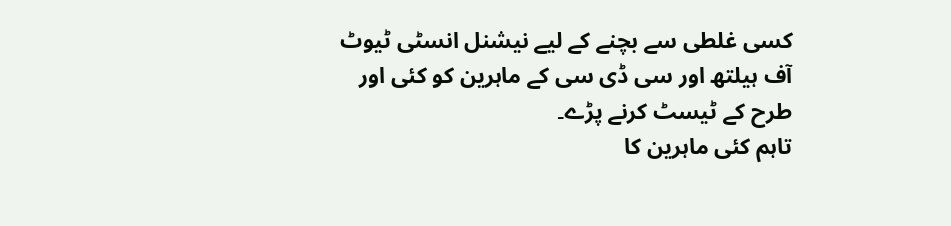کسی غلطی سے بچنے کے لیے نیشنل انسٹی ٹیوٹ آف ہیلتھ اور سی ڈی سی کے ماہرین کو کئی اور طرح کے ٹیسٹ کرنے پڑے۔
تاہم کئی ماہرین کا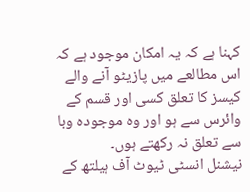کہنا ہے کہ یہ امکان موجود ہے کہ اس مطالعے میں پازیٹو آنے والے کیسز کا تعلق کسی اور قسم کے وائرس سے ہو اور وہ موجودہ وبا سے تعلق نہ رکھتے ہوں۔
نیشنل انسٹی ٹیوٹ آف ہیلتھ کے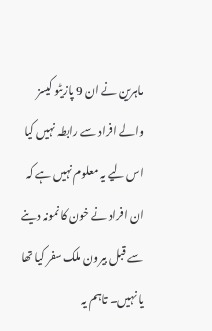ماہرین نے ان 9 پازیٹو کیسز والے افراد سے رابطہ نہیں کیا اس لیے یہ معلوم نہیں ہے کہ ان افراد نے خون کا نمونہ دینے سے قبل بیرون ملک سفر کیا تھا یا نہیں۔ تاہم یہ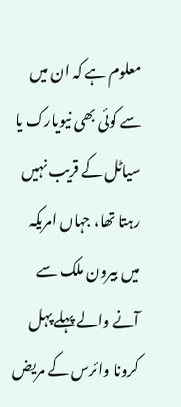معلوم ہے کہ ان میں سے کوئی بھی نیویارک یا سیاٹل کے قریب نہیں رہتا تھا، جہاں امریکہ میں بیرون ملک سے آنے والے پہلے پہل کرونا وائرس کے مریض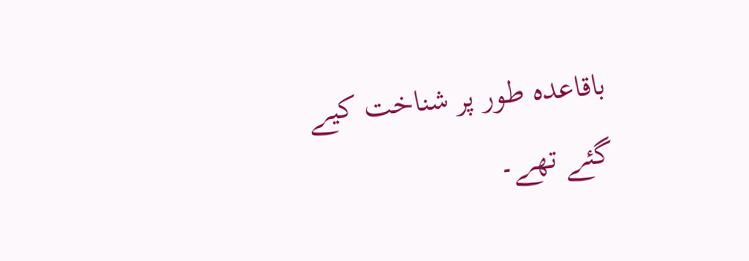باقاعدہ طور پر شناخت کیے گئے تھے۔